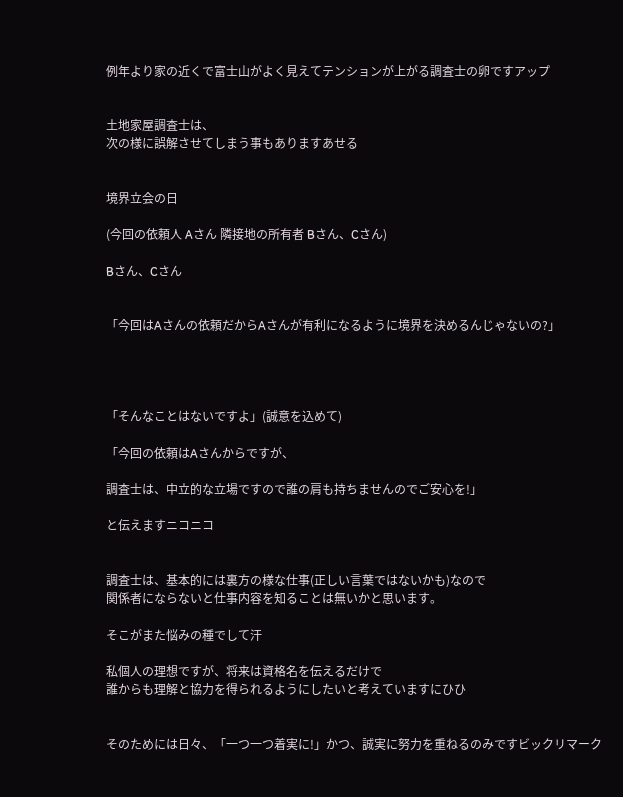例年より家の近くで富士山がよく見えてテンションが上がる調査士の卵ですアップ


土地家屋調査士は、
次の様に誤解させてしまう事もありますあせる


境界立会の日

(今回の依頼人 Aさん 隣接地の所有者 Bさん、Cさん)

Bさん、Cさん


「今回はAさんの依頼だからAさんが有利になるように境界を決めるんじゃないの?」




「そんなことはないですよ」(誠意を込めて)

「今回の依頼はAさんからですが、

調査士は、中立的な立場ですので誰の肩も持ちませんのでご安心を!」

と伝えますニコニコ


調査士は、基本的には裏方の様な仕事(正しい言葉ではないかも)なので
関係者にならないと仕事内容を知ることは無いかと思います。

そこがまた悩みの種でして汗

私個人の理想ですが、将来は資格名を伝えるだけで
誰からも理解と協力を得られるようにしたいと考えていますにひひ


そのためには日々、「一つ一つ着実に!」かつ、誠実に努力を重ねるのみですビックリマーク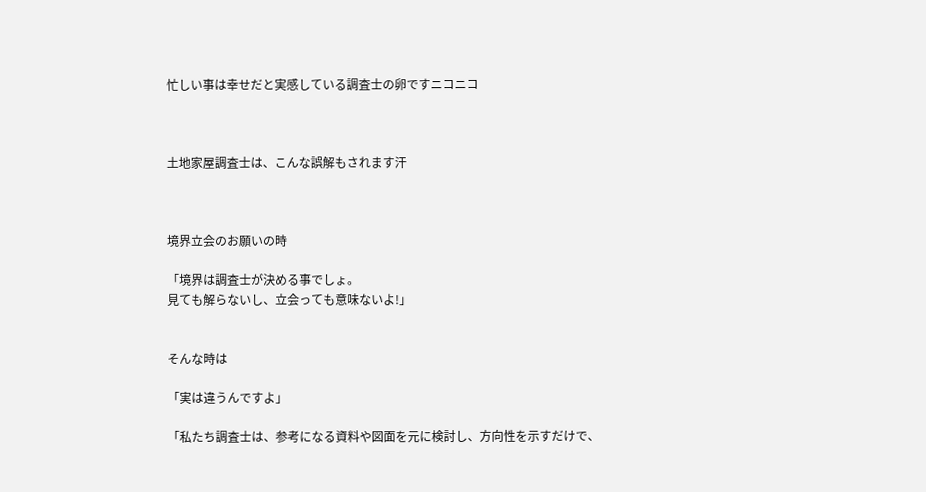忙しい事は幸せだと実感している調査士の卵ですニコニコ



土地家屋調査士は、こんな誤解もされます汗



境界立会のお願いの時

「境界は調査士が決める事でしょ。
見ても解らないし、立会っても意味ないよ!」


そんな時は

「実は違うんですよ」

「私たち調査士は、参考になる資料や図面を元に検討し、方向性を示すだけで、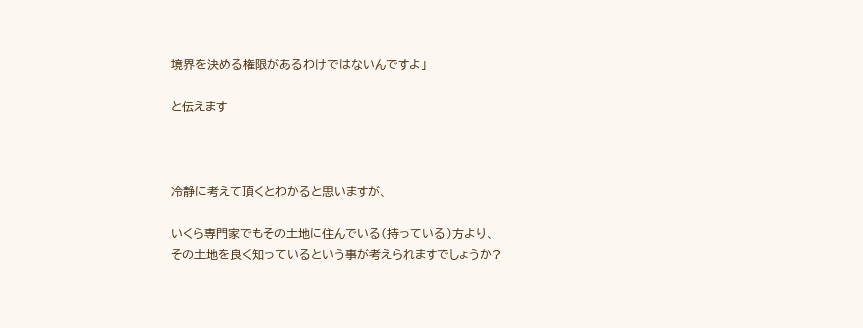境界を決める権限があるわけではないんですよ」

と伝えます



冷静に考えて頂くとわかると思いますが、

いくら専門家でもその土地に住んでいる(持っている)方より、
その土地を良く知っているという事が考えられますでしょうか?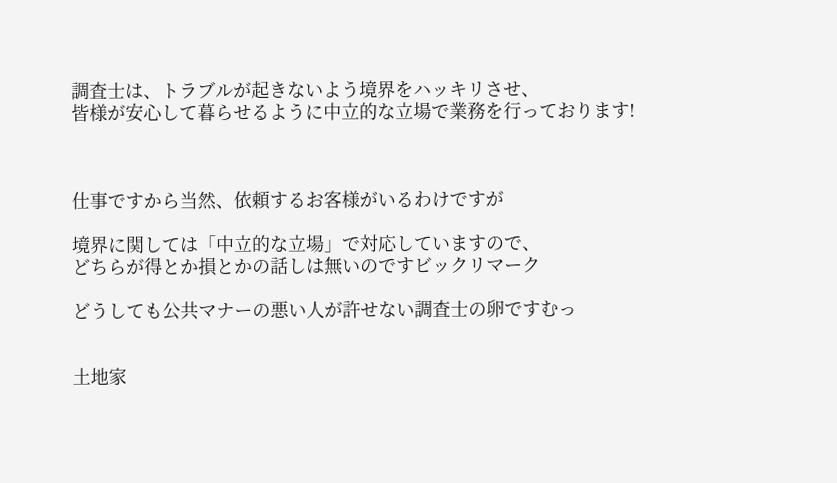調査士は、トラブルが起きないよう境界をハッキリさせ、
皆様が安心して暮らせるように中立的な立場で業務を行っております!



仕事ですから当然、依頼するお客様がいるわけですが

境界に関しては「中立的な立場」で対応していますので、
どちらが得とか損とかの話しは無いのですビックリマーク

どうしても公共マナーの悪い人が許せない調査士の卵ですむっ


土地家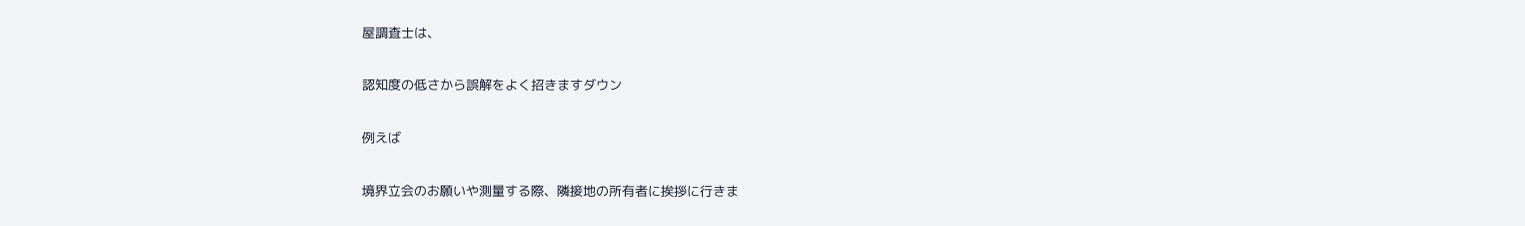屋調査士は、

認知度の低さから誤解をよく招きますダウン

例えば

境界立会のお願いや測量する際、隣接地の所有者に挨拶に行きま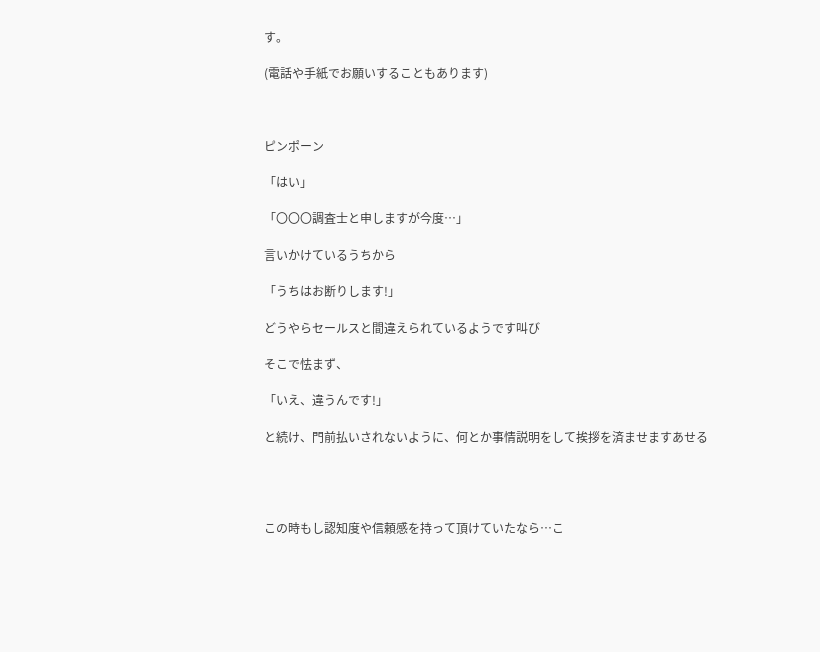す。

(電話や手紙でお願いすることもあります)



ピンポーン

「はい」

「〇〇〇調査士と申しますが今度…」

言いかけているうちから

「うちはお断りします!」

どうやらセールスと間違えられているようです叫び

そこで怯まず、

「いえ、違うんです!」

と続け、門前払いされないように、何とか事情説明をして挨拶を済ませますあせる




この時もし認知度や信頼感を持って頂けていたなら…こ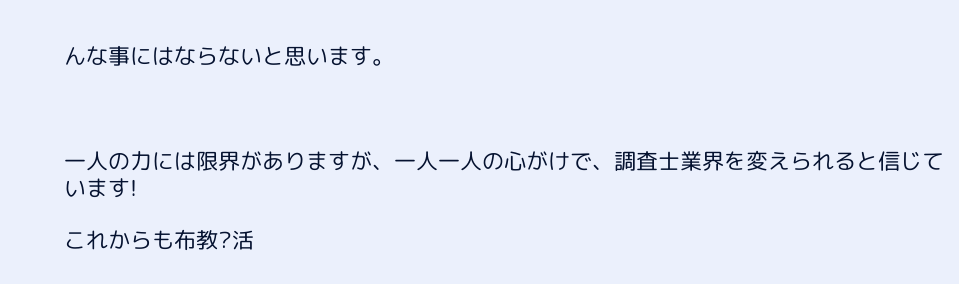んな事にはならないと思います。



一人の力には限界がありますが、一人一人の心がけで、調査士業界を変えられると信じています!

これからも布教?活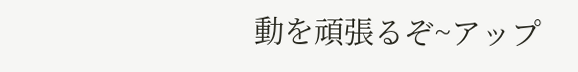動を頑張るぞ~アップ